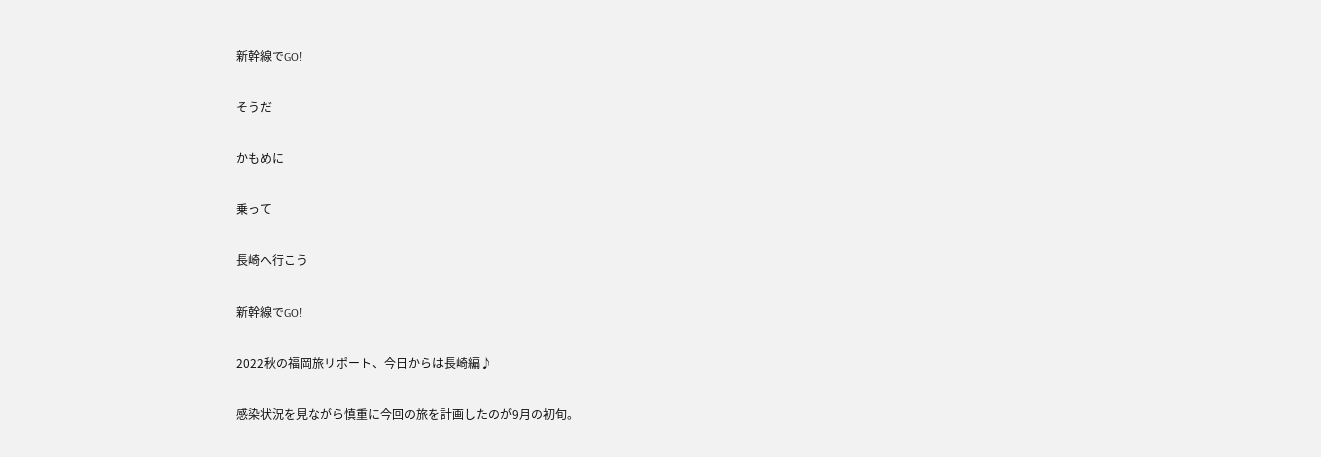新幹線でGO!

そうだ

かもめに

乗って

長崎へ行こう

新幹線でGO!

2022秋の福岡旅リポート、今日からは長崎編♪

感染状況を見ながら慎重に今回の旅を計画したのが9月の初旬。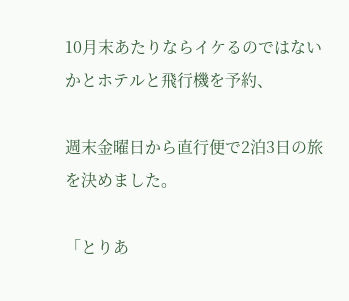10月末あたりならイケるのではないかとホテルと飛行機を予約、

週末金曜日から直行便で2泊3日の旅を決めました。

「とりあ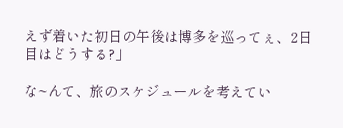えず着いた初日の午後は博多を巡ってぇ、2日目はどうする?」

な~んて、旅のスケジュールを考えてい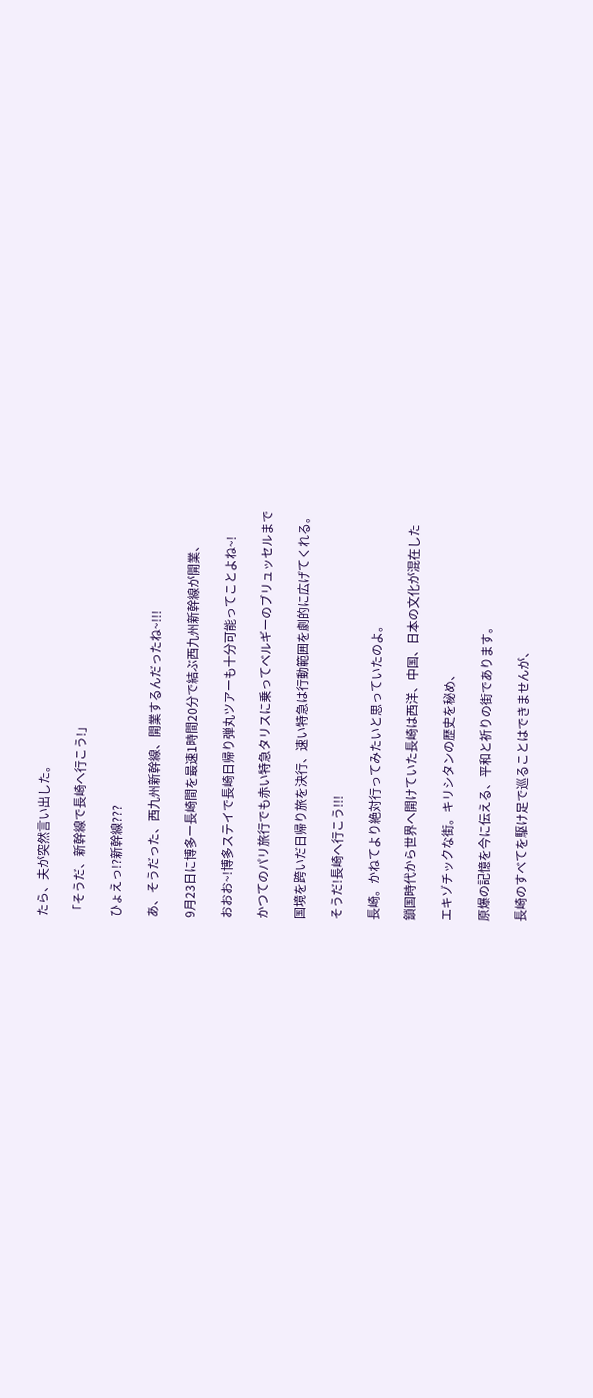たら、夫が突然言い出した。

「そうだ、新幹線で長崎へ行こう!」

ひょえっ!?新幹線???

あ、そうだった、西九州新幹線、開業するんだったね~!!!

9月23日に博多ー長崎間を最速1時間20分で結ぶ西九州新幹線が開業、

おおお~!博多ステイで長崎日帰り弾丸ツアーも十分可能ってことよね~!

かつてのパリ旅行でも赤い特急タリスに乗ってベルギーのブリュッセルまで

国境を跨いだ日帰り旅を決行、速い特急は行動範囲を劇的に広げてくれる。

そうだ!長崎へ行こう!!!

長崎。かねてより絶対行ってみたいと思っていたのよ。

鎖国時代から世界へ開けていた長崎は西洋、中国、日本の文化が混在した

エキゾチックな街。キリシタンの歴史を秘め、

原爆の記憶を今に伝える、平和と祈りの街であります。

長崎のすべてを駆け足で巡ることはできませんが、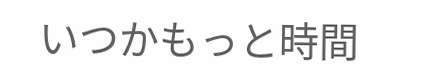いつかもっと時間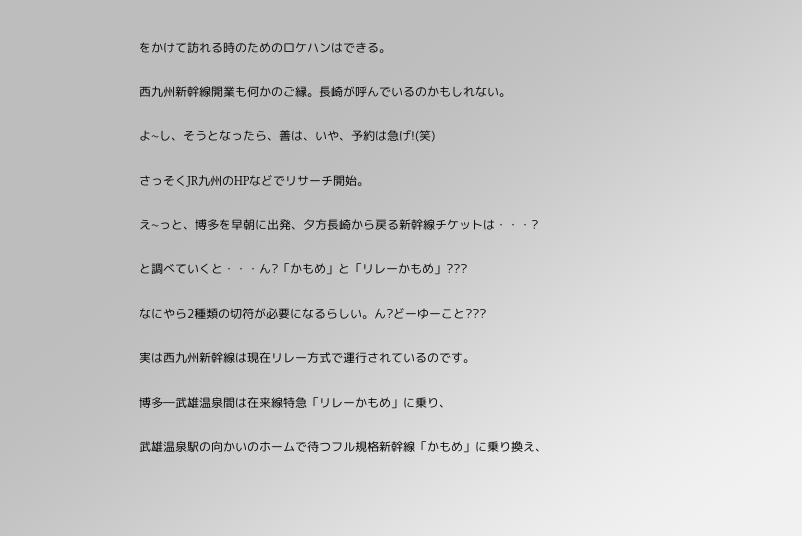をかけて訪れる時のためのロケハンはできる。

西九州新幹線開業も何かのご縁。長崎が呼んでいるのかもしれない。

よ~し、そうとなったら、善は、いや、予約は急げ!(笑)

さっそくJR九州のHPなどでリサーチ開始。

え~っと、博多を早朝に出発、夕方長崎から戻る新幹線チケットは・・・?

と調べていくと・・・ん?「かもめ」と「リレーかもめ」???

なにやら2種類の切符が必要になるらしい。ん?どーゆーこと???

実は西九州新幹線は現在リレー方式で運行されているのです。

博多―武雄温泉間は在来線特急「リレーかもめ」に乗り、

武雄温泉駅の向かいのホームで待つフル規格新幹線「かもめ」に乗り換え、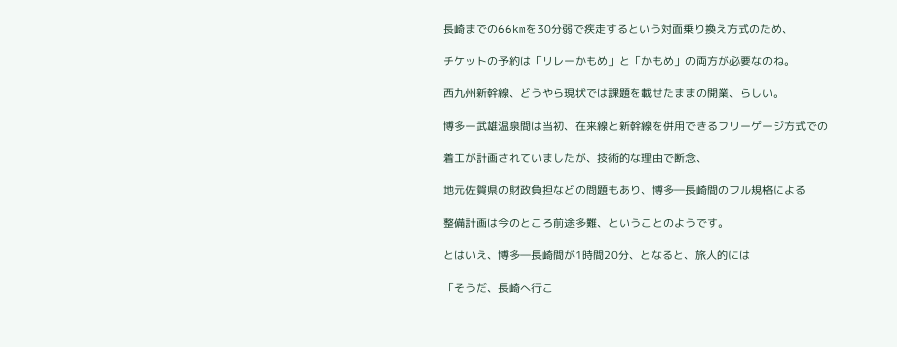長崎までの66kmを30分弱で疾走するという対面乗り換え方式のため、

チケットの予約は「リレーかもめ」と「かもめ」の両方が必要なのね。

西九州新幹線、どうやら現状では課題を載せたままの開業、らしい。

博多ー武雄温泉間は当初、在来線と新幹線を併用できるフリーゲージ方式での

着工が計画されていましたが、技術的な理由で断念、

地元佐賀県の財政負担などの問題もあり、博多―長崎間のフル規格による

整備計画は今のところ前途多難、ということのようです。

とはいえ、博多―長崎間が1時間20分、となると、旅人的には

「そうだ、長崎へ行こ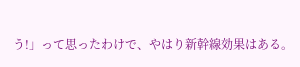う!」って思ったわけで、やはり新幹線効果はある。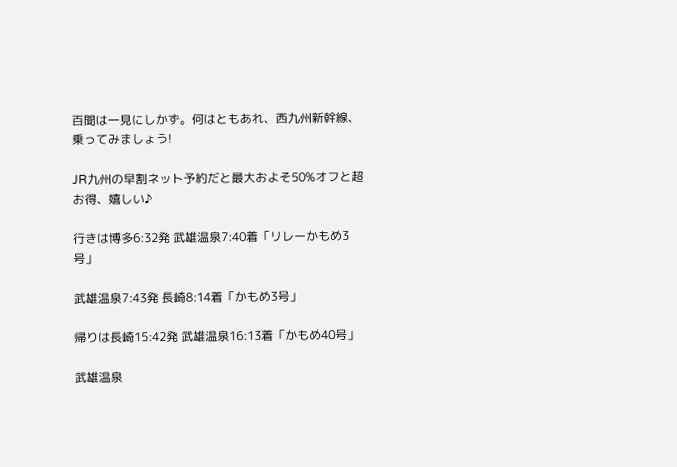百聞は一見にしかず。何はともあれ、西九州新幹線、乗ってみましょう!

JR九州の早割ネット予約だと最大およそ50%オフと超お得、嬉しい♪

行きは博多6:32発 武雄温泉7:40着「リレーかもめ3号」

武雄温泉7:43発 長崎8:14着「かもめ3号」

帰りは長崎15:42発 武雄温泉16:13着「かもめ40号」

武雄温泉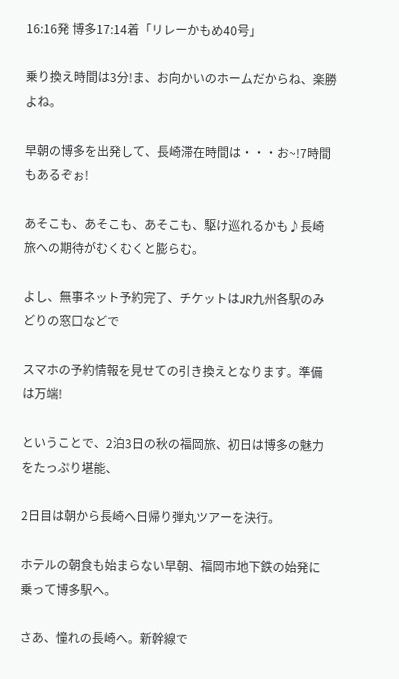16:16発 博多17:14着「リレーかもめ40号」

乗り換え時間は3分!ま、お向かいのホームだからね、楽勝よね。

早朝の博多を出発して、長崎滞在時間は・・・お~!7時間もあるぞぉ!

あそこも、あそこも、あそこも、駆け巡れるかも♪長崎旅への期待がむくむくと膨らむ。

よし、無事ネット予約完了、チケットはJR九州各駅のみどりの窓口などで

スマホの予約情報を見せての引き換えとなります。準備は万端!

ということで、2泊3日の秋の福岡旅、初日は博多の魅力をたっぷり堪能、

2日目は朝から長崎へ日帰り弾丸ツアーを決行。

ホテルの朝食も始まらない早朝、福岡市地下鉄の始発に乗って博多駅へ。

さあ、憧れの長崎へ。新幹線で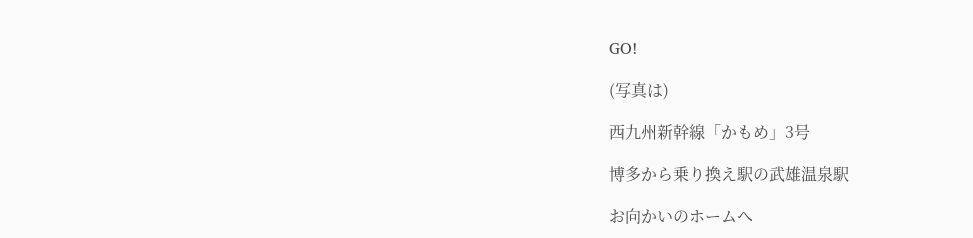GO!

(写真は)

西九州新幹線「かもめ」3号

博多から乗り換え駅の武雄温泉駅

お向かいのホームへ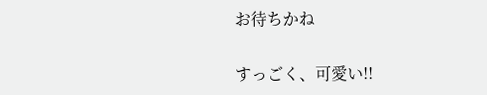お待ちかね

すっごく、可愛い!!